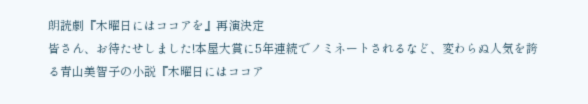朗読劇『木曜日にはココアを』再演決定
皆さん、お待たせしました!本屋大賞に5年連続でノミネートされるなど、変わらぬ人気を誇る青山美智子の小説『木曜日にはココア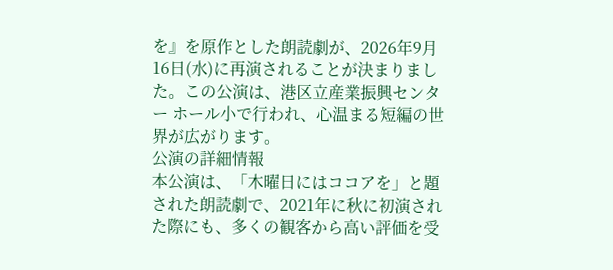を』を原作とした朗読劇が、2026年9月16日(水)に再演されることが決まりました。この公演は、港区立産業振興センター ホール小で行われ、心温まる短編の世界が広がります。
公演の詳細情報
本公演は、「木曜日にはココアを」と題された朗読劇で、2021年に秋に初演された際にも、多くの観客から高い評価を受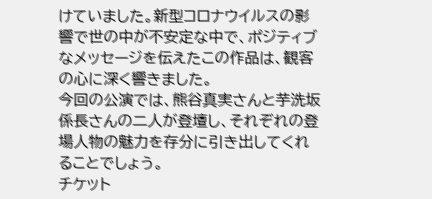けていました。新型コロナウイルスの影響で世の中が不安定な中で、ポジティブなメッセージを伝えたこの作品は、観客の心に深く響きました。
今回の公演では、熊谷真実さんと芋洗坂係長さんの二人が登壇し、それぞれの登場人物の魅力を存分に引き出してくれることでしょう。
チケット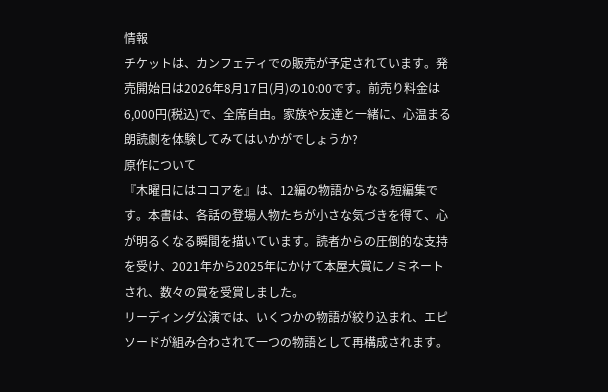情報
チケットは、カンフェティでの販売が予定されています。発売開始日は2026年8月17日(月)の10:00です。前売り料金は6,000円(税込)で、全席自由。家族や友達と一緒に、心温まる朗読劇を体験してみてはいかがでしょうか?
原作について
『木曜日にはココアを』は、12編の物語からなる短編集です。本書は、各話の登場人物たちが小さな気づきを得て、心が明るくなる瞬間を描いています。読者からの圧倒的な支持を受け、2021年から2025年にかけて本屋大賞にノミネートされ、数々の賞を受賞しました。
リーディング公演では、いくつかの物語が絞り込まれ、エピソードが組み合わされて一つの物語として再構成されます。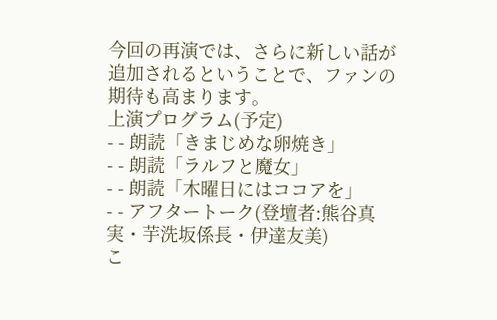今回の再演では、さらに新しい話が追加されるということで、ファンの期待も高まります。
上演プログラム(予定)
- - 朗読「きまじめな卵焼き」
- - 朗読「ラルフと魔女」
- - 朗読「木曜日にはココアを」
- - アフタートーク(登壇者:熊谷真実・芋洗坂係長・伊達友美)
こ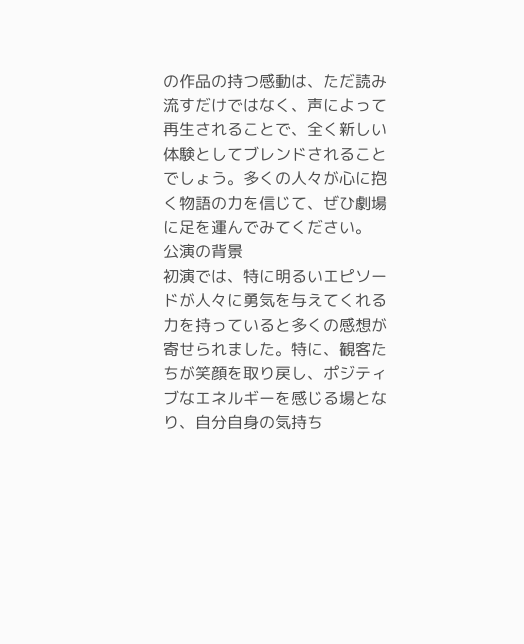の作品の持つ感動は、ただ読み流すだけではなく、声によって再生されることで、全く新しい体験としてブレンドされることでしょう。多くの人々が心に抱く物語の力を信じて、ぜひ劇場に足を運んでみてください。
公演の背景
初演では、特に明るいエピソードが人々に勇気を与えてくれる力を持っていると多くの感想が寄せられました。特に、観客たちが笑顔を取り戻し、ポジティブなエネルギーを感じる場となり、自分自身の気持ち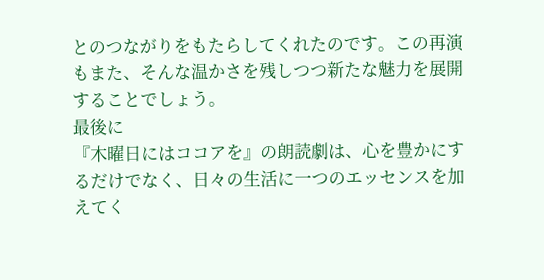とのつながりをもたらしてくれたのです。この再演もまた、そんな温かさを残しつつ新たな魅力を展開することでしょう。
最後に
『木曜日にはココアを』の朗読劇は、心を豊かにするだけでなく、日々の生活に一つのエッセンスを加えてく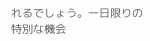れるでしょう。一日限りの特別な機会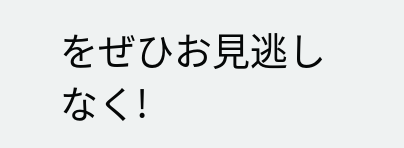をぜひお見逃しなく!